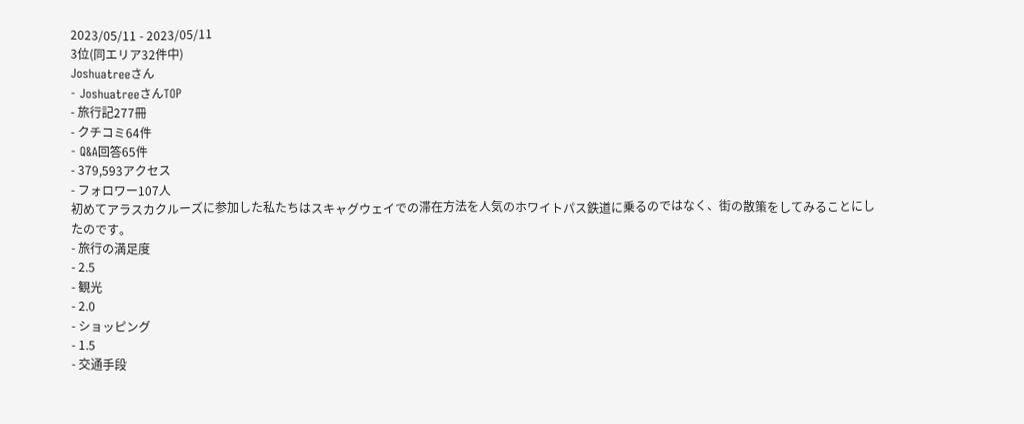2023/05/11 - 2023/05/11
3位(同エリア32件中)
Joshuatreeさん
- JoshuatreeさんTOP
- 旅行記277冊
- クチコミ64件
- Q&A回答65件
- 379,593アクセス
- フォロワー107人
初めてアラスカクルーズに参加した私たちはスキャグウェイでの滞在方法を人気のホワイトパス鉄道に乗るのではなく、街の散策をしてみることにしたのです。
- 旅行の満足度
- 2.5
- 観光
- 2.0
- ショッピング
- 1.5
- 交通手段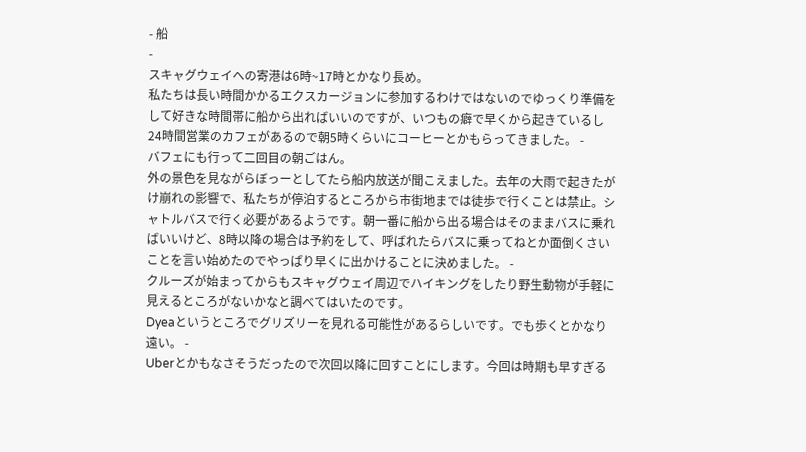- 船
-
スキャグウェイへの寄港は6時~17時とかなり長め。
私たちは長い時間かかるエクスカージョンに参加するわけではないのでゆっくり準備をして好きな時間帯に船から出ればいいのですが、いつもの癖で早くから起きているし24時間営業のカフェがあるので朝5時くらいにコーヒーとかもらってきました。 -
バフェにも行って二回目の朝ごはん。
外の景色を見ながらぼっーとしてたら船内放送が聞こえました。去年の大雨で起きたがけ崩れの影響で、私たちが停泊するところから市街地までは徒歩で行くことは禁止。シャトルバスで行く必要があるようです。朝一番に船から出る場合はそのままバスに乗ればいいけど、8時以降の場合は予約をして、呼ばれたらバスに乗ってねとか面倒くさいことを言い始めたのでやっぱり早くに出かけることに決めました。 -
クルーズが始まってからもスキャグウェイ周辺でハイキングをしたり野生動物が手軽に見えるところがないかなと調べてはいたのです。
Dyeaというところでグリズリーを見れる可能性があるらしいです。でも歩くとかなり遠い。 -
Uberとかもなさそうだったので次回以降に回すことにします。今回は時期も早すぎる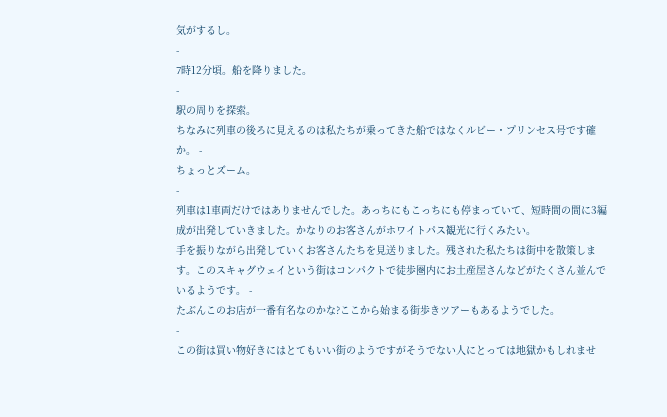気がするし。
-
7時12分頃。船を降りました。
-
駅の周りを探索。
ちなみに列車の後ろに見えるのは私たちが乗ってきた船ではなくルビー・プリンセス号です確か。 -
ちょっとズーム。
-
列車は1車両だけではありませんでした。あっちにもこっちにも停まっていて、短時間の間に3編成が出発していきました。かなりのお客さんがホワイトパス観光に行くみたい。
手を振りながら出発していくお客さんたちを見送りました。残された私たちは街中を散策します。このスキャグウェイという街はコンパクトで徒歩圏内にお土産屋さんなどがたくさん並んでいるようです。 -
たぶんこのお店が一番有名なのかな?ここから始まる街歩きツアーもあるようでした。
-
この街は買い物好きにはとてもいい街のようですがそうでない人にとっては地獄かもしれませ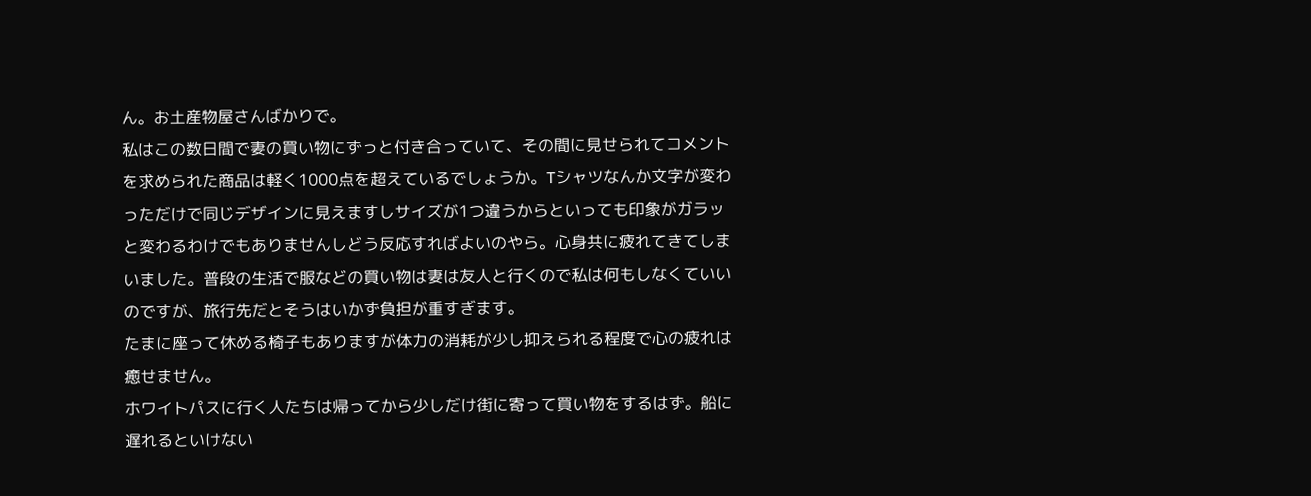ん。お土産物屋さんばかりで。
私はこの数日間で妻の買い物にずっと付き合っていて、その間に見せられてコメントを求められた商品は軽く1000点を超えているでしょうか。Tシャツなんか文字が変わっただけで同じデザインに見えますしサイズが1つ違うからといっても印象がガラッと変わるわけでもありませんしどう反応すればよいのやら。心身共に疲れてきてしまいました。普段の生活で服などの買い物は妻は友人と行くので私は何もしなくていいのですが、旅行先だとそうはいかず負担が重すぎます。
たまに座って休める椅子もありますが体力の消耗が少し抑えられる程度で心の疲れは癒せません。
ホワイトパスに行く人たちは帰ってから少しだけ街に寄って買い物をするはず。船に遅れるといけない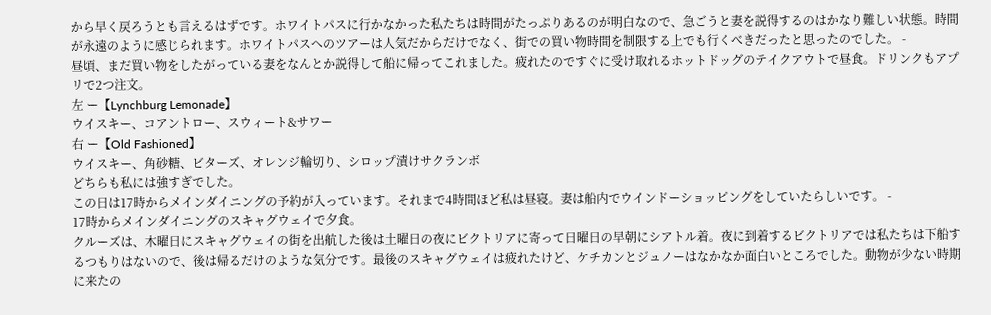から早く戻ろうとも言えるはずです。ホワイトパスに行かなかった私たちは時間がたっぷりあるのが明白なので、急ごうと妻を説得するのはかなり難しい状態。時間が永遠のように感じられます。ホワイトパスへのツアーは人気だからだけでなく、街での買い物時間を制限する上でも行くべきだったと思ったのでした。 -
昼頃、まだ買い物をしたがっている妻をなんとか説得して船に帰ってこれました。疲れたのですぐに受け取れるホットドッグのテイクアウトで昼食。ドリンクもアプリで2つ注文。
左 ー【Lynchburg Lemonade】
ウイスキー、コアントロー、スウィート&サワー
右 ー【Old Fashioned】
ウイスキー、角砂糖、ビターズ、オレンジ輪切り、シロップ漬けサクランボ
どちらも私には強すぎでした。
この日は17時からメインダイニングの予約が入っています。それまで4時間ほど私は昼寝。妻は船内でウインドーショッピングをしていたらしいです。 -
17時からメインダイニングのスキャグウェイで夕食。
クルーズは、木曜日にスキャグウェイの街を出航した後は土曜日の夜にビクトリアに寄って日曜日の早朝にシアトル着。夜に到着するビクトリアでは私たちは下船するつもりはないので、後は帰るだけのような気分です。最後のスキャグウェイは疲れたけど、ケチカンとジュノーはなかなか面白いところでした。動物が少ない時期に来たの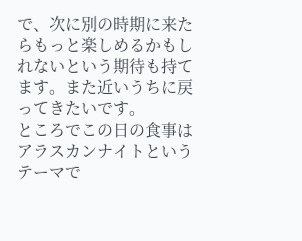で、次に別の時期に来たらもっと楽しめるかもしれないという期待も持てます。また近いうちに戻ってきたいです。
ところでこの日の食事はアラスカンナイトというテーマで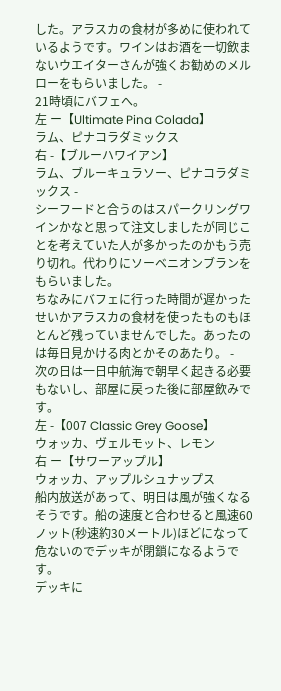した。アラスカの食材が多めに使われているようです。ワインはお酒を一切飲まないウエイターさんが強くお勧めのメルローをもらいました。 -
21時頃にバフェへ。
左 ー【Ultimate Pina Colada】
ラム、ピナコラダミックス
右 -【ブルーハワイアン】
ラム、ブルーキュラソー、ピナコラダミックス -
シーフードと合うのはスパークリングワインかなと思って注文しましたが同じことを考えていた人が多かったのかもう売り切れ。代わりにソーベニオンブランをもらいました。
ちなみにバフェに行った時間が遅かったせいかアラスカの食材を使ったものもほとんど残っていませんでした。あったのは毎日見かける肉とかそのあたり。 -
次の日は一日中航海で朝早く起きる必要もないし、部屋に戻った後に部屋飲みです。
左 -【007 Classic Grey Goose】
ウォッカ、ヴェルモット、レモン
右 ー【サワーアップル】
ウォッカ、アップルシュナップス
船内放送があって、明日は風が強くなるそうです。船の速度と合わせると風速60ノット(秒速約30メートル)ほどになって危ないのでデッキが閉鎖になるようです。
デッキに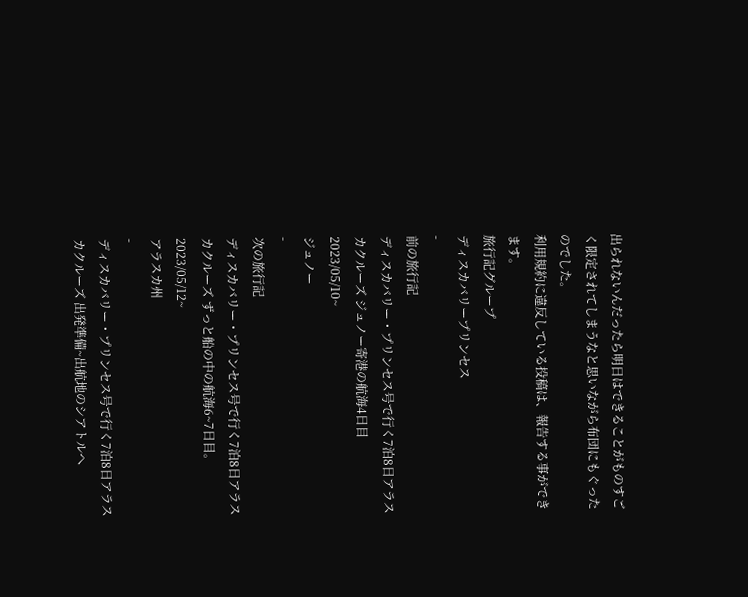出られないんだったら明日はできることがものすごく限定されてしまうなと思いながら布団にもぐったのでした。
利用規約に違反している投稿は、報告する事ができます。
旅行記グループ
ディスカバリープリンセス
-
前の旅行記
ディスカバリー・プリンセス号で行く7泊8日アラスカクルーズ ジュノー寄港の航海4日目
2023/05/10~
ジュノー
-
次の旅行記
ディスカバリー・プリンセス号で行く7泊8日アラスカクルーズ ずっと船の中の航海6~7日目。
2023/05/12~
アラスカ州
-
ディスカバリー・プリンセス号で行く7泊8日アラスカクルーズ 出発準備~出航地のシアトルへ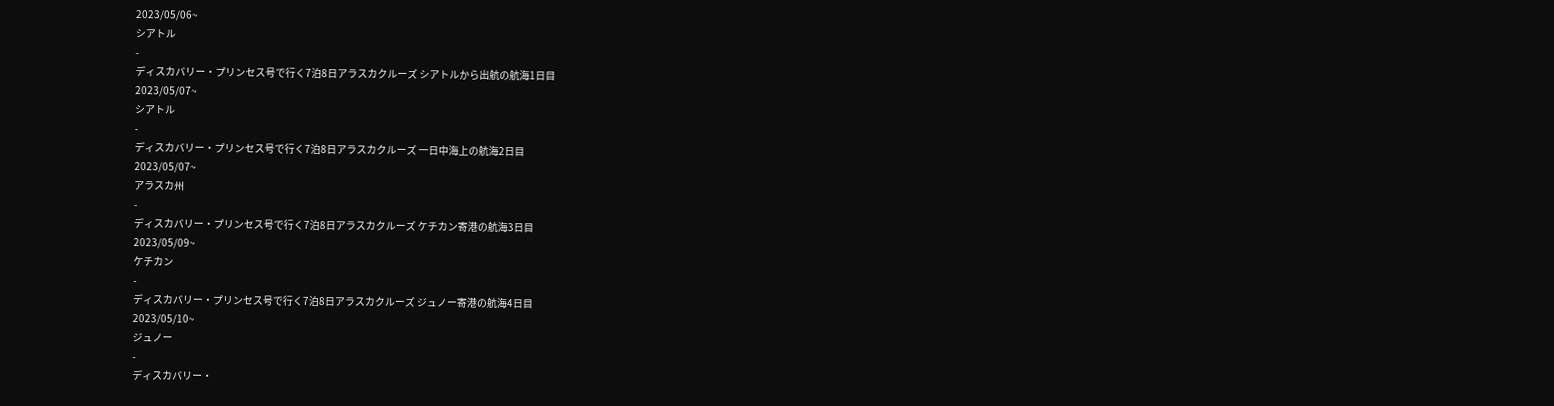2023/05/06~
シアトル
-
ディスカバリー・プリンセス号で行く7泊8日アラスカクルーズ シアトルから出航の航海1日目
2023/05/07~
シアトル
-
ディスカバリー・プリンセス号で行く7泊8日アラスカクルーズ 一日中海上の航海2日目
2023/05/07~
アラスカ州
-
ディスカバリー・プリンセス号で行く7泊8日アラスカクルーズ ケチカン寄港の航海3日目
2023/05/09~
ケチカン
-
ディスカバリー・プリンセス号で行く7泊8日アラスカクルーズ ジュノー寄港の航海4日目
2023/05/10~
ジュノー
-
ディスカバリー・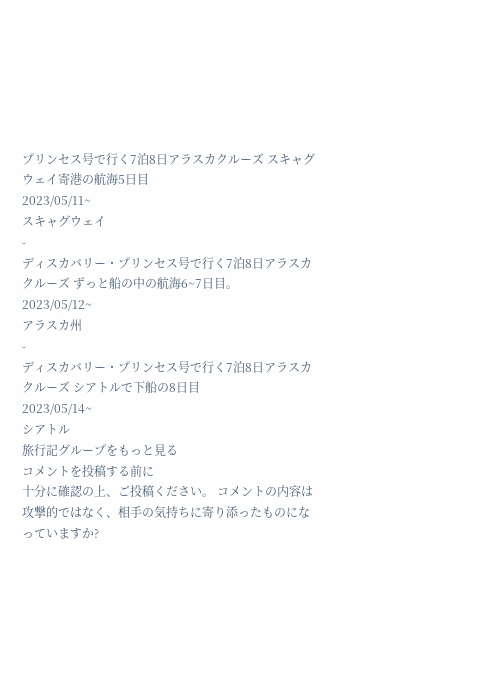プリンセス号で行く7泊8日アラスカクルーズ スキャグウェイ寄港の航海5日目
2023/05/11~
スキャグウェイ
-
ディスカバリー・プリンセス号で行く7泊8日アラスカクルーズ ずっと船の中の航海6~7日目。
2023/05/12~
アラスカ州
-
ディスカバリー・プリンセス号で行く7泊8日アラスカクルーズ シアトルで下船の8日目
2023/05/14~
シアトル
旅行記グループをもっと見る
コメントを投稿する前に
十分に確認の上、ご投稿ください。 コメントの内容は攻撃的ではなく、相手の気持ちに寄り添ったものになっていますか?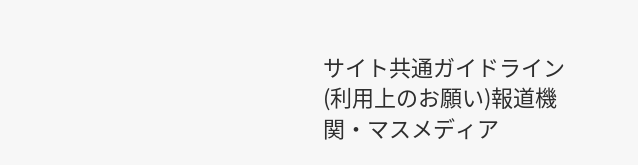サイト共通ガイドライン(利用上のお願い)報道機関・マスメディア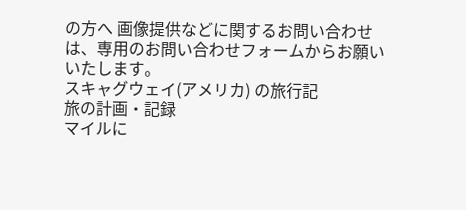の方へ 画像提供などに関するお問い合わせは、専用のお問い合わせフォームからお願いいたします。
スキャグウェイ(アメリカ) の旅行記
旅の計画・記録
マイルに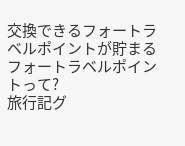交換できるフォートラベルポイントが貯まる
フォートラベルポイントって?
旅行記グ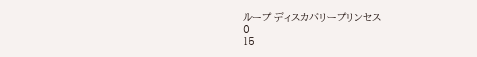ループ ディスカバリープリンセス
0
15